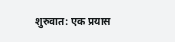शुरुवात: एक प्रयास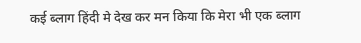कई ब्लाग हिंदी मे देख कर मन किया कि मेरा भी एक ब्लाग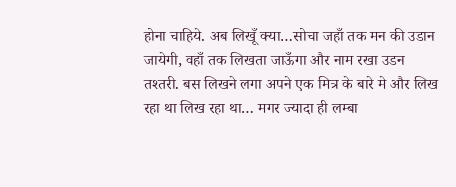होना चाहिये. अब लिखूँ क्या…सोचा जहाँ तक मन की उडान जायेगी, वहाँ तक लिखता जाऊँगा और नाम रखा उडन तश्तरी. बस लिखने लगा अपने एक मित्र के बारे मे और लिख रहा था लिख रहा था… मगर ज्यादा ही लम्बा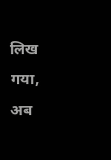लिख गया, अब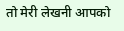तो मेरी लेखनी आपको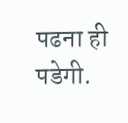पढना ही पडेगी.